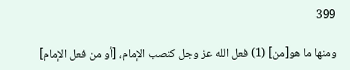399

ومنها ما هو[من] (1) فعل الله عز وجل كنصب الإمام، [أو من فعل الإمام]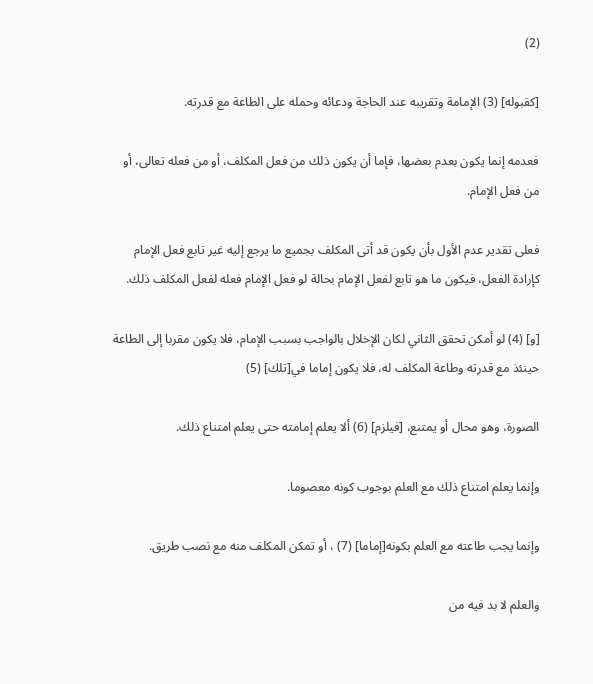(2)

[كقبوله] (3) الإمامة وتقريبه عند الحاجة ودعائه وحمله على الطاعة مع قدرته.

فعدمه إنما يكون بعدم بعضها، فإما أن يكون ذلك من فعل المكلف، أو من فعله تعالى، أو من فعل الإمام.

فعلى تقدير عدم الأول بأن يكون قد أتى المكلف بجميع ما يرجع إليه غير تابع فعل الإمام كإرادة الفعل، فيكون ما هو تابع لفعل الإمام بحالة لو فعل الإمام فعله لفعل المكلف ذلك.

[و] (4) لو أمكن تحقق الثاني لكان الإخلال بالواجب بسبب الإمام، فلا يكون مقربا إلى الطاعة حينئذ مع قدرته وطاعة المكلف له، فلا يكون إماما في[تلك] (5)

الصورة، وهو محال أو يمتنع، [فيلزم] (6) ألا يعلم إمامته حتى يعلم امتناع ذلك.

وإنما يعلم امتناع ذلك مع العلم بوجوب كونه معصوما.

وإنما يجب طاعته مع العلم بكونه[إماما] (7) ، أو تمكن المكلف منه مع نصب طريق.

والعلم لا بد فيه من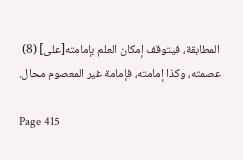المطابقة، فيتوقف إمكان العلم بإمامته[على] (8) عصمته، وكذا إمامته، فإمامة غير المعصوم محال.

Page 415